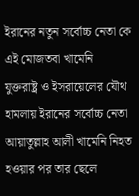ইরানের নতুন সর্বোচ্চ নেতা কে এই মোজতবা খামেনি
যুক্তরাষ্ট্র ও ইসরায়েলের যৌথ হামলায় ইরানের সর্বোচ্চ নেতা আয়াতুল্লাহ আলী খামেনি নিহত হওয়ার পর তার ছেলে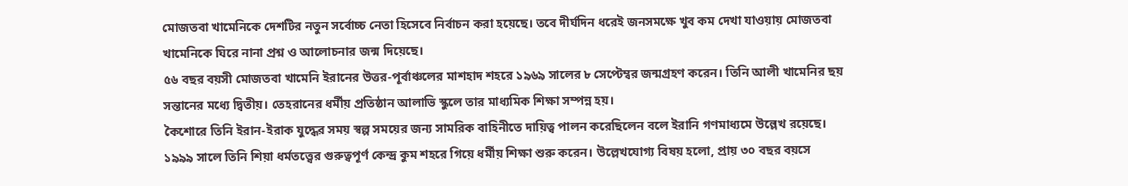মোজতবা খামেনিকে দেশটির নতুন সর্বোচ্চ নেতা হিসেবে নির্বাচন করা হয়েছে। তবে দীর্ঘদিন ধরেই জনসমক্ষে খুব কম দেখা যাওয়ায় মোজতবা খামেনিকে ঘিরে নানা প্রশ্ন ও আলোচনার জন্ম দিয়েছে।
৫৬ বছর বয়সী মোজতবা খামেনি ইরানের উত্তর-পূর্বাঞ্চলের মাশহাদ শহরে ১৯৬৯ সালের ৮ সেপ্টেম্বর জন্মগ্রহণ করেন। তিনি আলী খামেনির ছয় সন্তানের মধ্যে দ্বিতীয়। তেহরানের ধর্মীয় প্রতিষ্ঠান আলাভি স্কুলে তার মাধ্যমিক শিক্ষা সম্পন্ন হয়।
কৈশোরে তিনি ইরান-ইরাক যুদ্ধের সময় স্বল্প সময়ের জন্য সামরিক বাহিনীতে দায়িত্ব পালন করেছিলেন বলে ইরানি গণমাধ্যমে উল্লেখ রয়েছে।
১৯৯৯ সালে তিনি শিয়া ধর্মতত্ত্বের গুরুত্বপূর্ণ কেন্দ্র কুম শহরে গিয়ে ধর্মীয় শিক্ষা শুরু করেন। উল্লেখযোগ্য বিষয় হলো, প্রায় ৩০ বছর বয়সে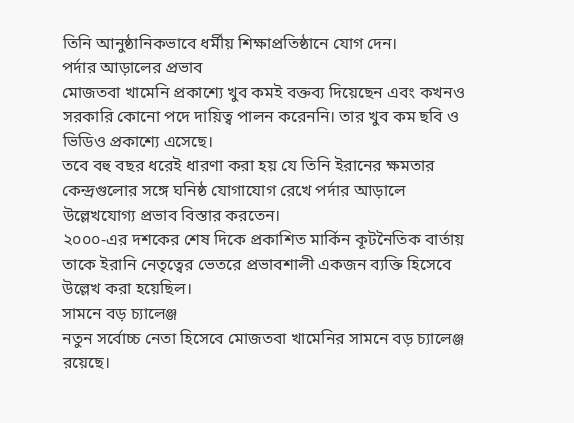তিনি আনুষ্ঠানিকভাবে ধর্মীয় শিক্ষাপ্রতিষ্ঠানে যোগ দেন।
পর্দার আড়ালের প্রভাব
মোজতবা খামেনি প্রকাশ্যে খুব কমই বক্তব্য দিয়েছেন এবং কখনও সরকারি কোনো পদে দায়িত্ব পালন করেননি। তার খুব কম ছবি ও ভিডিও প্রকাশ্যে এসেছে।
তবে বহু বছর ধরেই ধারণা করা হয় যে তিনি ইরানের ক্ষমতার কেন্দ্রগুলোর সঙ্গে ঘনিষ্ঠ যোগাযোগ রেখে পর্দার আড়ালে উল্লেখযোগ্য প্রভাব বিস্তার করতেন।
২০০০-এর দশকের শেষ দিকে প্রকাশিত মার্কিন কূটনৈতিক বার্তায় তাকে ইরানি নেতৃত্বের ভেতরে প্রভাবশালী একজন ব্যক্তি হিসেবে উল্লেখ করা হয়েছিল।
সামনে বড় চ্যালেঞ্জ
নতুন সর্বোচ্চ নেতা হিসেবে মোজতবা খামেনির সামনে বড় চ্যালেঞ্জ রয়েছে।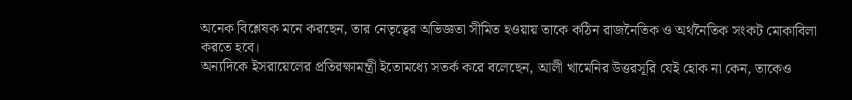অনেক বিশ্লেষক মনে করছেন, তার নেতৃত্বের অভিজ্ঞতা সীমিত হওয়ায় তাকে কঠিন রাজনৈতিক ও অর্থনৈতিক সংকট মোকাবিলা করতে হবে।
অন্যদিকে ইসরায়েলের প্রতিরক্ষামন্ত্রী ইতোমধ্যে সতর্ক করে বলেছেন, আলী খামেনির উত্তরসূরি যেই হোক না কেন, তাকেও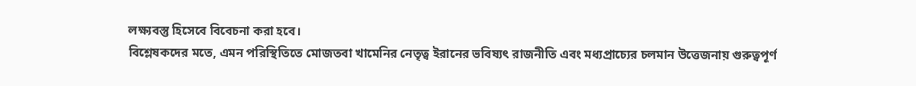লক্ষ্যবস্তু হিসেবে বিবেচনা করা হবে।
বিশ্লেষকদের মতে, এমন পরিস্থিতিতে মোজতবা খামেনির নেতৃত্ব ইরানের ভবিষ্যৎ রাজনীতি এবং মধ্যপ্রাচ্যের চলমান উত্তেজনায় গুরুত্বপূর্ণ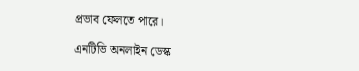প্রভাব ফেলতে পারে।

এনটিভি অনলাইন ডেস্ক